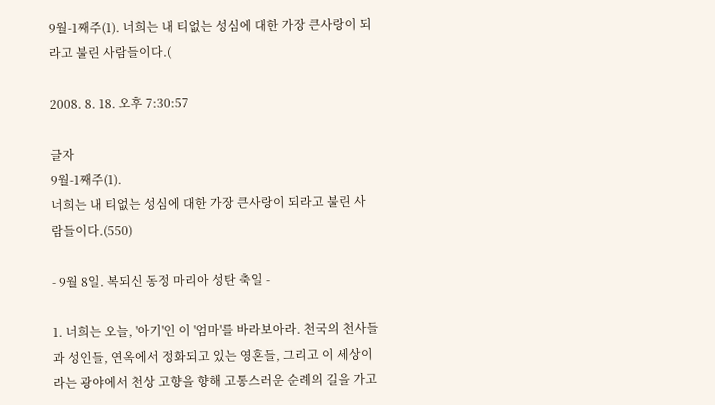9월-1째주(1). 너희는 내 티없는 성심에 대한 가장 큰사랑이 되라고 불린 사람들이다.(

2008. 8. 18. 오후 7:30:57

글자
9월-1째주(1).
너희는 내 티없는 성심에 대한 가장 큰사랑이 되라고 불린 사람들이다.(550)

- 9월 8일. 복되신 동정 마리아 성탄 축일 -

1. 너희는 오늘, '아기'인 이 '엄마'를 바라보아라. 천국의 천사들과 성인들, 연옥에서 정화되고 있는 영혼들, 그리고 이 세상이라는 광야에서 천상 고향을 향해 고통스러운 순례의 길을 가고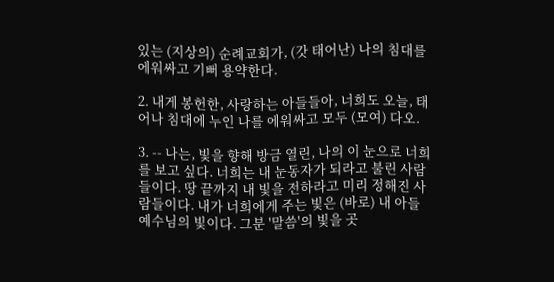있는 (지상의) 순례교회가, (갓 태어난) 나의 침대를 에워싸고 기뻐 용약한다.

2. 내게 봉헌한, 사랑하는 아들들아, 너희도 오늘, 태어나 침대에 누인 나를 에워싸고 모두 (모여) 다오.

3. -- 나는, 빛을 향해 방금 열린, 나의 이 눈으로 너희를 보고 싶다. 너희는 내 눈동자가 되라고 불린 사람들이다. 땅 끝까지 내 빛을 전하라고 미리 정해진 사람들이다. 내가 너희에게 주는 빛은 (바로) 내 아들 예수님의 빛이다. 그분 '말씀'의 빛을 곳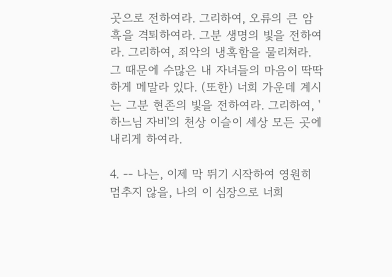곳으로 전하여라. 그리하여, 오류의 큰 암흑을 격퇴하여라. 그분 생명의 빛을 전하여라. 그리하여, 죄악의 냉혹함을 물리쳐라. 그 때문에 수많은 내 자녀들의 마음이 딱딱하게 메말라 있다. (또한) 너희 가운데 계시는 그분 현존의 빛을 전하여라. 그리하여, '하느님 자비'의 천상 이슬이 세상 모든 곳에 내리게 하여라.

4. -- 나는, 이제 막 뛰기 시작하여 영원히 멈추지 않을, 나의 이 심장으로 너희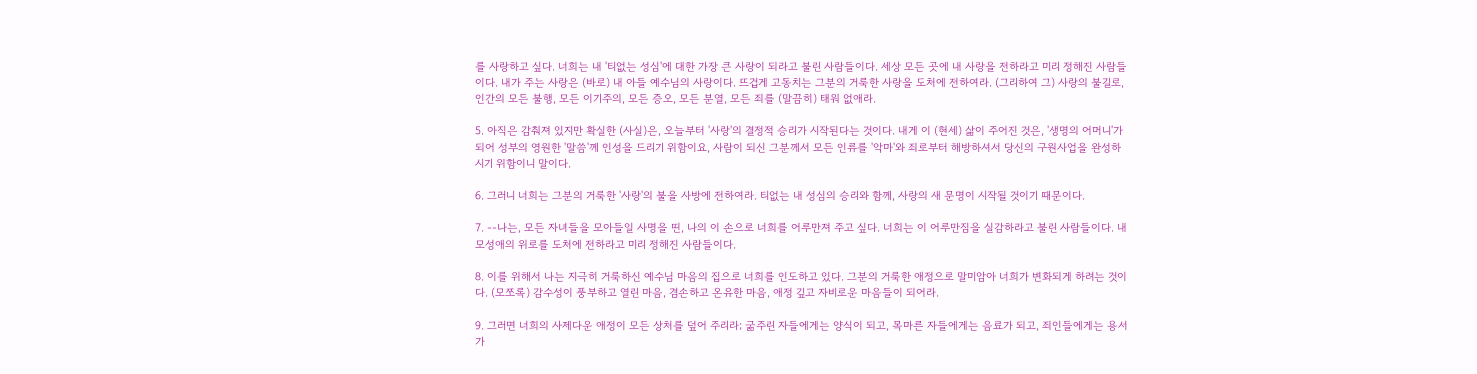를 사랑하고 싶다. 너희는 내 '티없는 성심'에 대한 가장 큰 사랑이 되라고 불린 사람들이다. 세상 모든 곳에 내 사랑을 전하라고 미리 정해진 사람들이다. 내가 주는 사랑은 (바로) 내 아들 예수님의 사랑이다. 뜨겁게 고동치는 그분의 거룩한 사랑을 도처에 전하여라. (그리하여 그) 사랑의 불길로, 인간의 모든 불행, 모든 이기주의, 모든 증오, 모든 분열, 모든 죄를 (말끔히) 태워 없애라.

5. 아직은 감춰져 있지만 확실한 (사실)은, 오늘부터 '사랑'의 결정적 승리가 시작된다는 것이다. 내게 이 (현세) 삶이 주어진 것은, '생명의 어머니'가 되어 성부의 영원한 '말씀'께 인성을 드리기 위함이요, 사람이 되신 그분께서 모든 인류를 '악마'와 죄로부터 해방하셔서 당신의 구원사업을 완성하시기 위함이니 말이다.

6. 그러니 너희는 그분의 거룩한 '사랑'의 불을 사방에 전하여라. 티없는 내 성심의 승리와 함께, 사랑의 새 문명이 시작될 것이기 때문이다.

7. --나는, 모든 자녀들을 모아들일 사명을 띤, 나의 이 손으로 너희를 어루만져 주고 싶다. 너희는 이 어루만짐을 실감하라고 불린 사람들이다. 내 모성애의 위로를 도처에 전하라고 미리 정해진 사람들이다.

8. 이를 위해서 나는 지극히 거룩하신 예수님 마음의 집으로 너희를 인도하고 있다. 그분의 거룩한 애정으로 말미암아 너희가 변화되게 하려는 것이다. (모쪼록) 감수성이 풍부하고 열린 마음, 겸손하고 온유한 마음, 애정 깊고 자비로운 마음들이 되어라.

9. 그러면 너희의 사제다운 애정이 모든 상처를 덮어 주리라; 굶주린 자들에게는 양식이 되고, 목마른 자들에게는 음료가 되고, 죄인들에게는 용서가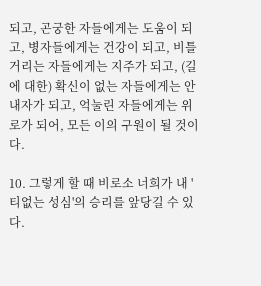되고, 곤궁한 자들에게는 도움이 되고, 병자들에게는 건강이 되고, 비틀거리는 자들에게는 지주가 되고, (길에 대한) 확신이 없는 자들에게는 안내자가 되고, 억눌린 자들에게는 위로가 되어, 모든 이의 구원이 될 것이다.

10. 그렇게 할 때 비로소 너희가 내 '티없는 성심'의 승리를 앞당길 수 있다.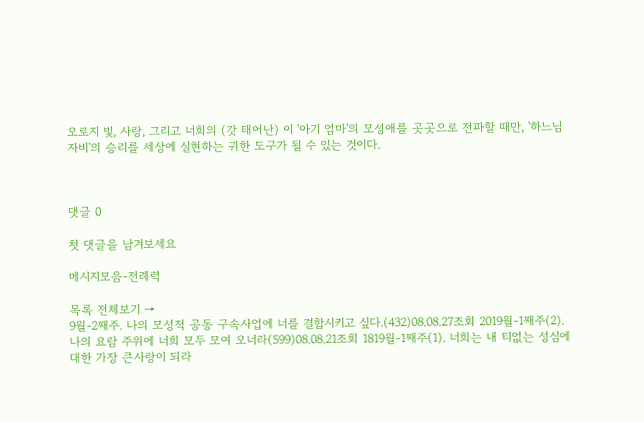오로지 빛, 사랑, 그리고 너희의 (갓 태어난) 이 '아기 엄마'의 모성애를 곳곳으로 전파할 때만, '하느님 자비'의 승리를 세상에 실현하는 귀한 도구가 될 수 있는 것이다.



댓글 0

첫 댓글을 남겨보세요

메시지모음-전례력

목록 전체보기 →
9월-2째주. 나의 모성적 공동 구속사업에 너를 결합시키고 싶다.(432)08.08.27조회 2019월-1째주(2). 나의 요람 주위에 너희 모두 모여 오너라(599)08.08.21조회 1819월-1째주(1). 너희는 내 티없는 성심에 대한 가장 큰사랑이 되라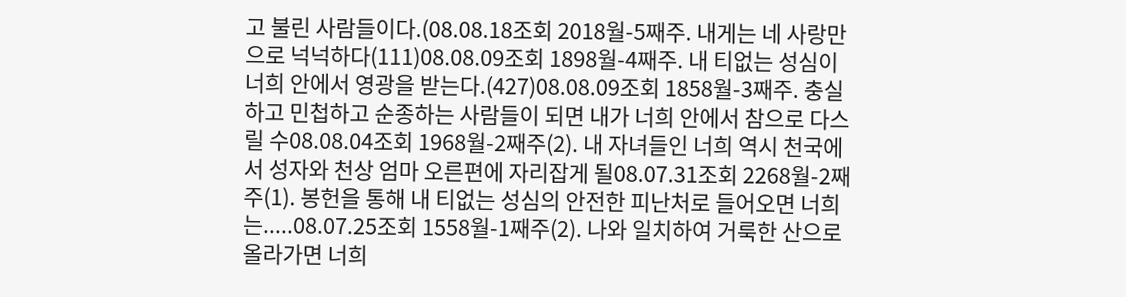고 불린 사람들이다.(08.08.18조회 2018월-5째주. 내게는 네 사랑만으로 넉넉하다(111)08.08.09조회 1898월-4째주. 내 티없는 성심이 너희 안에서 영광을 받는다.(427)08.08.09조회 1858월-3째주. 충실하고 민첩하고 순종하는 사람들이 되면 내가 너희 안에서 참으로 다스릴 수08.08.04조회 1968월-2째주(2). 내 자녀들인 너희 역시 천국에서 성자와 천상 엄마 오른편에 자리잡게 될08.07.31조회 2268월-2째주(1). 봉헌을 통해 내 티없는 성심의 안전한 피난처로 들어오면 너희는.....08.07.25조회 1558월-1째주(2). 나와 일치하여 거룩한 산으로 올라가면 너희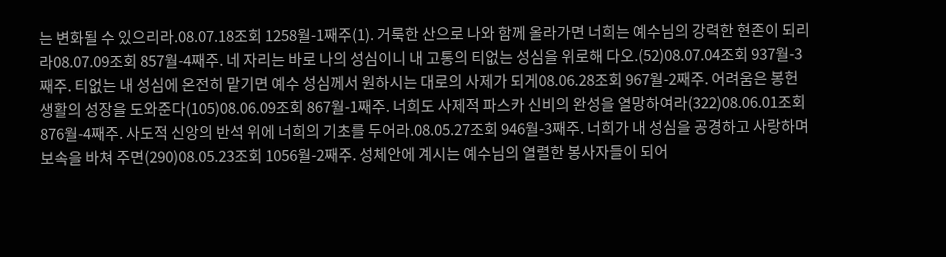는 변화될 수 있으리라.08.07.18조회 1258월-1째주(1). 거룩한 산으로 나와 함께 올라가면 너희는 예수님의 강력한 현존이 되리라08.07.09조회 857월-4째주. 네 자리는 바로 나의 성심이니 내 고통의 티없는 성심을 위로해 다오.(52)08.07.04조회 937월-3째주. 티없는 내 성심에 온전히 맡기면 예수 성심께서 원하시는 대로의 사제가 되게08.06.28조회 967월-2째주. 어려움은 봉헌 생활의 성장을 도와준다(105)08.06.09조회 867월-1째주. 너희도 사제적 파스카 신비의 완성을 열망하여라(322)08.06.01조회 876월-4째주. 사도적 신앙의 반석 위에 너희의 기초를 두어라.08.05.27조회 946월-3째주. 너희가 내 성심을 공경하고 사랑하며 보속을 바쳐 주면(290)08.05.23조회 1056월-2째주. 성체안에 계시는 예수님의 열렬한 봉사자들이 되어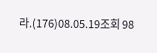라.(176)08.05.19조회 98